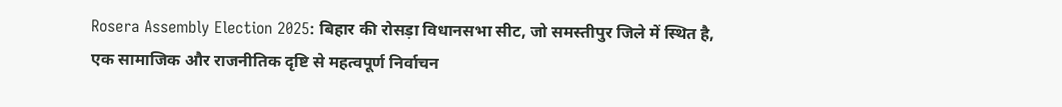Rosera Assembly Election 2025: बिहार की रोसड़ा विधानसभा सीट, जो समस्तीपुर जिले में स्थित है, एक सामाजिक और राजनीतिक दृष्टि से महत्वपूर्ण निर्वाचन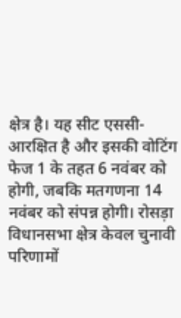क्षेत्र है। यह सीट एससी-आरक्षित है और इसकी वोटिंग फेज 1 के तहत 6 नवंबर को होगी, जबकि मतगणना 14 नवंबर को संपन्न होगी। रोसड़ा विधानसभा क्षेत्र केवल चुनावी परिणामों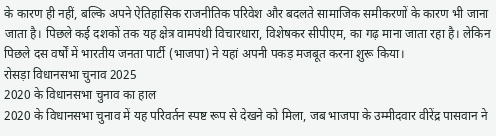के कारण ही नहीं, बल्कि अपने ऐतिहासिक राजनीतिक परिवेश और बदलते सामाजिक समीकरणों के कारण भी जाना जाता है। पिछले कई दशकों तक यह क्षेत्र वामपंथी विचारधारा, विशेषकर सीपीएम, का गढ़ माना जाता रहा है। लेकिन पिछले दस वर्षों में भारतीय जनता पार्टी (भाजपा) ने यहां अपनी पकड़ मजबूत करना शुरू किया।
रोसड़ा विधानसभा चुनाव 2025
2020 के विधानसभा चुनाव का हाल
2020 के विधानसभा चुनाव में यह परिवर्तन स्पष्ट रूप से देखने को मिला, जब भाजपा के उम्मीदवार वीरेंद्र पासवान ने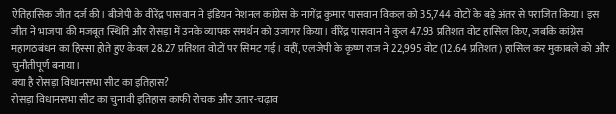ऐतिहासिक जीत दर्ज की। बीजेपी के वीरेंद्र पासवान ने इंडियन नेशनल कांग्रेस के नागेंद्र कुमार पासवान विकल को 35,744 वोटों के बड़े अंतर से पराजित किया। इस जीत ने भाजपा की मजबूत स्थिति और रोसड़ा में उनके व्यापक समर्थन को उजागर किया। वीरेंद्र पासवान ने कुल 47.93 प्रतिशत वोट हासिल किए, जबकि कांग्रेस महागठबंधन का हिस्सा होते हुए केवल 28.27 प्रतिशत वोटों पर सिमट गई। वहीं, एलजेपी के कृष्ण राज ने 22,995 वोट (12.64 प्रतिशत) हासिल कर मुकाबले को और चुनौतीपूर्ण बनाया।
क्या है रोसड़ा विधानसभा सीट का इतिहास?
रोसड़ा विधानसभा सीट का चुनावी इतिहास काफी रोचक और उतार-चढ़ाव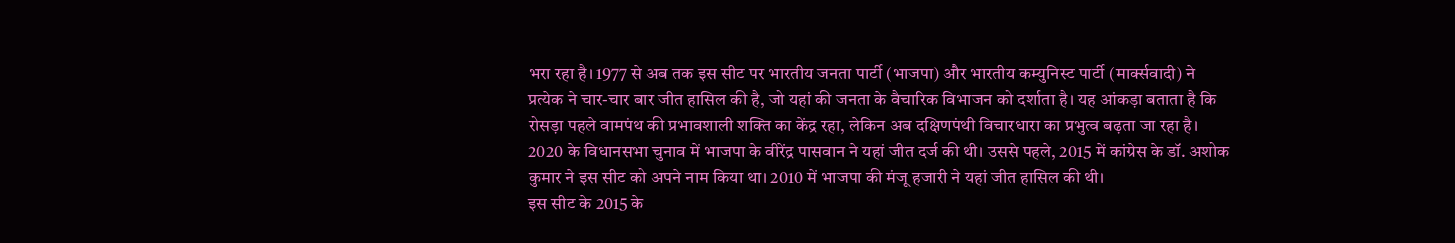भरा रहा है। 1977 से अब तक इस सीट पर भारतीय जनता पार्टी (भाजपा) और भारतीय कम्युनिस्ट पार्टी (मार्क्सवादी) ने प्रत्येक ने चार-चार बार जीत हासिल की है, जो यहां की जनता के वैचारिक विभाजन को दर्शाता है। यह आंकड़ा बताता है कि रोसड़ा पहले वामपंथ की प्रभावशाली शक्ति का केंद्र रहा, लेकिन अब दक्षिणपंथी विचारधारा का प्रभुत्व बढ़ता जा रहा है। 2020 के विधानसभा चुनाव में भाजपा के वीरेंद्र पासवान ने यहां जीत दर्ज की थी। उससे पहले, 2015 में कांग्रेस के डॉ. अशोक कुमार ने इस सीट को अपने नाम किया था। 2010 में भाजपा की मंजू हजारी ने यहां जीत हासिल की थी।
इस सीट के 2015 के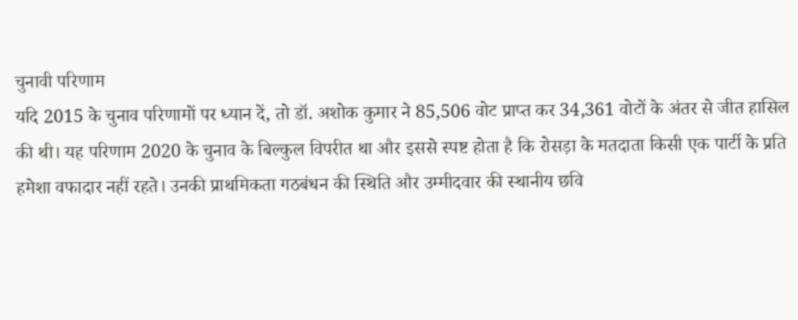चुनावी परिणाम
यदि 2015 के चुनाव परिणामों पर ध्यान दें, तो डॉ. अशोक कुमार ने 85,506 वोट प्राप्त कर 34,361 वोटों के अंतर से जीत हासिल की थी। यह परिणाम 2020 के चुनाव के बिल्कुल विपरीत था और इससे स्पष्ट होता है कि रोसड़ा के मतदाता किसी एक पार्टी के प्रति हमेशा वफादार नहीं रहते। उनकी प्राथमिकता गठबंधन की स्थिति और उम्मीदवार की स्थानीय छवि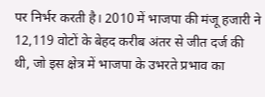पर निर्भर करती है। 2010 में भाजपा की मंजू हजारी ने 12,119 वोटों के बेहद करीब अंतर से जीत दर्ज की थी, जो इस क्षेत्र में भाजपा के उभरते प्रभाव का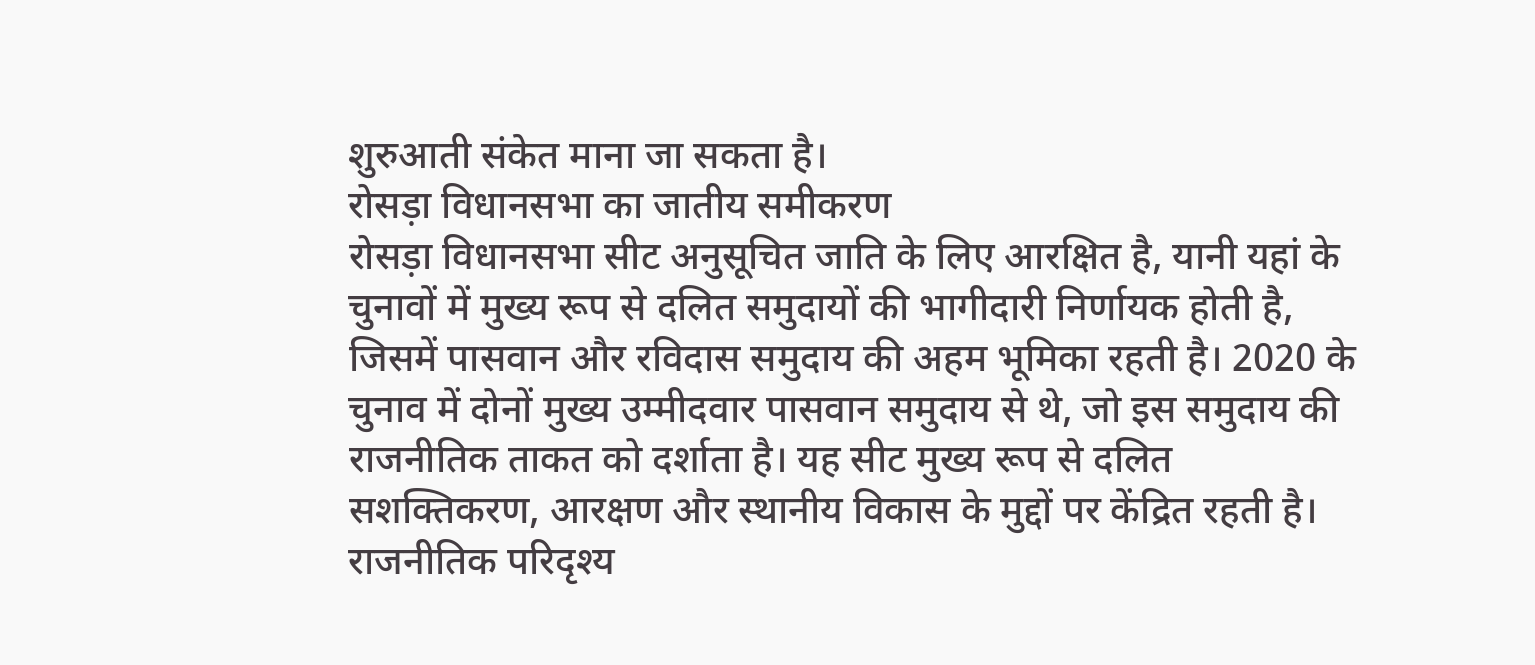शुरुआती संकेत माना जा सकता है।
रोसड़ा विधानसभा का जातीय समीकरण
रोसड़ा विधानसभा सीट अनुसूचित जाति के लिए आरक्षित है, यानी यहां के चुनावों में मुख्य रूप से दलित समुदायों की भागीदारी निर्णायक होती है, जिसमें पासवान और रविदास समुदाय की अहम भूमिका रहती है। 2020 के चुनाव में दोनों मुख्य उम्मीदवार पासवान समुदाय से थे, जो इस समुदाय की राजनीतिक ताकत को दर्शाता है। यह सीट मुख्य रूप से दलित सशक्तिकरण, आरक्षण और स्थानीय विकास के मुद्दों पर केंद्रित रहती है। राजनीतिक परिदृश्य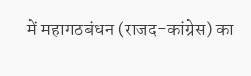में महागठबंधन (राजद-कांग्रेस) का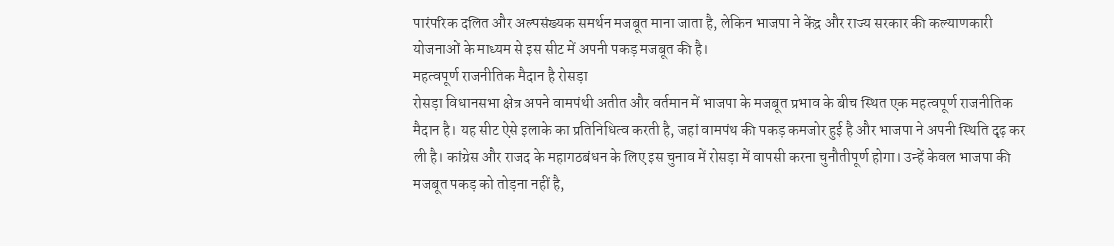पारंपरिक दलित और अल्पसंख्यक समर्थन मजबूत माना जाता है, लेकिन भाजपा ने केंद्र और राज्य सरकार की कल्याणकारी योजनाओं के माध्यम से इस सीट में अपनी पकड़ मजबूत की है।
महत्वपूर्ण राजनीतिक मैदान है रोसड़ा
रोसड़ा विधानसभा क्षेत्र अपने वामपंथी अतीत और वर्तमान में भाजपा के मजबूत प्रभाव के बीच स्थित एक महत्वपूर्ण राजनीतिक मैदान है। यह सीट ऐसे इलाके का प्रतिनिधित्व करती है, जहां वामपंथ की पकड़ कमजोर हुई है और भाजपा ने अपनी स्थिति दृढ़ कर ली है। कांग्रेस और राजद के महागठबंधन के लिए इस चुनाव में रोसड़ा में वापसी करना चुनौतीपूर्ण होगा। उन्हें केवल भाजपा की मजबूत पकड़ को तोड़ना नहीं है,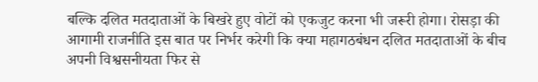बल्कि दलित मतदाताओं के बिखरे हुए वोटों को एकजुट करना भी जरूरी होगा। रोसड़ा की आगामी राजनीति इस बात पर निर्भर करेगी कि क्या महागठबंधन दलित मतदाताओं के बीच अपनी विश्वसनीयता फिर से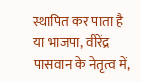स्थापित कर पाता है या भाजपा, वीरेंद्र पासवान के नेतृत्व में,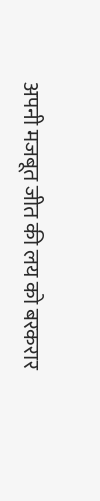अपनी मजबूत जीत की लय को बरकरार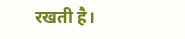रखती है।